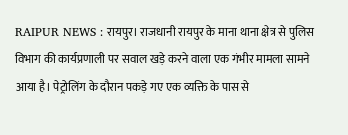RAIPUR NEWS : रायपुर। राजधानी रायपुर के माना थाना क्षेत्र से पुलिस विभाग की कार्यप्रणाली पर सवाल खड़े करने वाला एक गंभीर मामला सामने आया है। पेट्रोलिंग के दौरान पकड़े गए एक व्यक्ति के पास से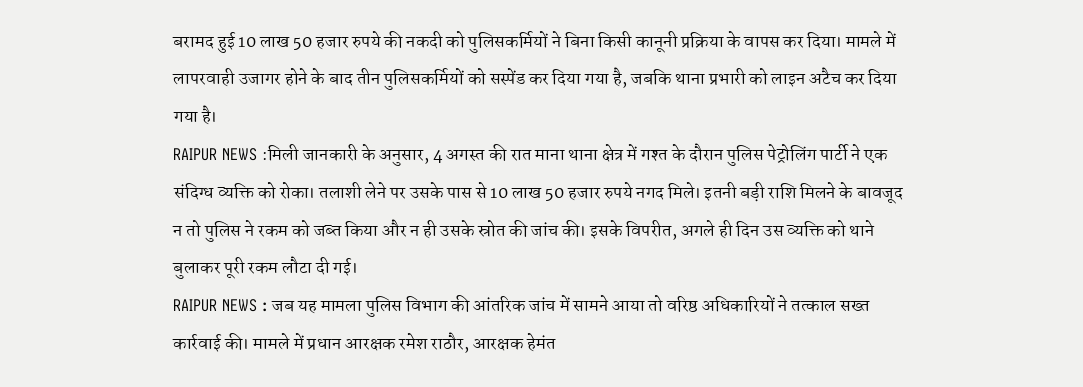बरामद हुई 10 लाख 50 हजार रुपये की नकदी को पुलिसकर्मियों ने बिना किसी कानूनी प्रक्रिया के वापस कर दिया। मामले में लापरवाही उजागर होने के बाद तीन पुलिसकर्मियों को सस्पेंड कर दिया गया है, जबकि थाना प्रभारी को लाइन अटैच कर दिया गया है।
RAIPUR NEWS :मिली जानकारी के अनुसार, 4 अगस्त की रात माना थाना क्षेत्र में गश्त के दौरान पुलिस पेट्रोलिंग पार्टी ने एक संदिग्ध व्यक्ति को रोका। तलाशी लेने पर उसके पास से 10 लाख 50 हजार रुपये नगद मिले। इतनी बड़ी राशि मिलने के बावजूद न तो पुलिस ने रकम को जब्त किया और न ही उसके स्रोत की जांच की। इसके विपरीत, अगले ही दिन उस व्यक्ति को थाने बुलाकर पूरी रकम लौटा दी गई।
RAIPUR NEWS : जब यह मामला पुलिस विभाग की आंतरिक जांच में सामने आया तो वरिष्ठ अधिकारियों ने तत्काल सख्त कार्रवाई की। मामले में प्रधान आरक्षक रमेश राठौर, आरक्षक हेमंत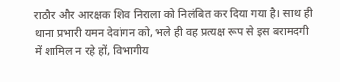राठौर और आरक्षक शिव निराला को निलंबित कर दिया गया है। साथ ही थाना प्रभारी यमन देवांगन को, भले ही वह प्रत्यक्ष रूप से इस बरामदगी में शामिल न रहे हों, विभागीय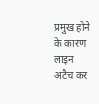प्रमुख होने के कारण लाइन अटैच कर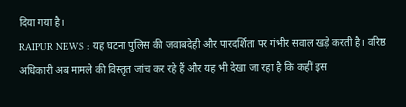दिया गया है।
RAIPUR NEWS : यह घटना पुलिस की जवाबदेही और पारदर्शिता पर गंभीर सवाल खड़े करती है। वरिष्ठ अधिकारी अब मामले की विस्तृत जांच कर रहे हैं और यह भी देखा जा रहा है कि कहीं इस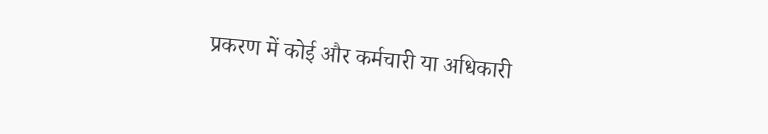प्रकरण में कोई और कर्मचारी या अधिकारी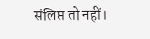संलिप्त तो नहीं।